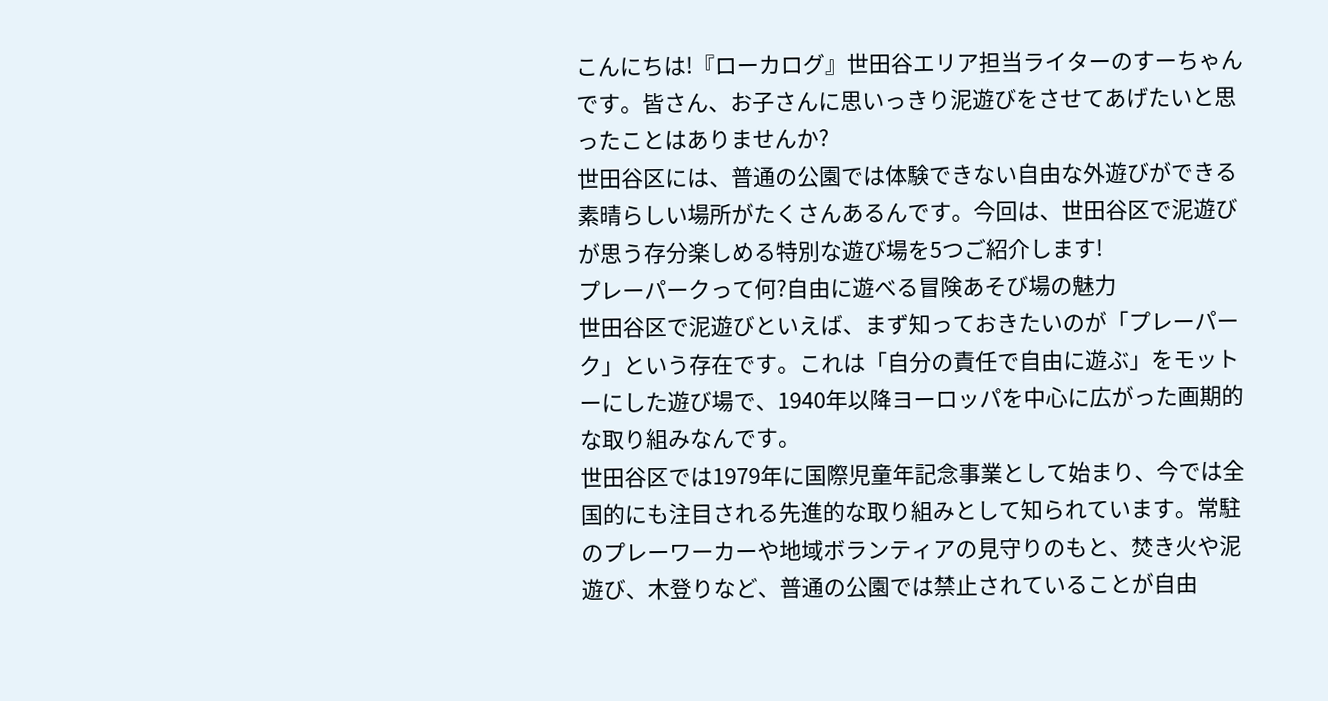こんにちは!『ローカログ』世田谷エリア担当ライターのすーちゃんです。皆さん、お子さんに思いっきり泥遊びをさせてあげたいと思ったことはありませんか?
世田谷区には、普通の公園では体験できない自由な外遊びができる素晴らしい場所がたくさんあるんです。今回は、世田谷区で泥遊びが思う存分楽しめる特別な遊び場を5つご紹介します!
プレーパークって何?自由に遊べる冒険あそび場の魅力
世田谷区で泥遊びといえば、まず知っておきたいのが「プレーパーク」という存在です。これは「自分の責任で自由に遊ぶ」をモットーにした遊び場で、1940年以降ヨーロッパを中心に広がった画期的な取り組みなんです。
世田谷区では1979年に国際児童年記念事業として始まり、今では全国的にも注目される先進的な取り組みとして知られています。常駐のプレーワーカーや地域ボランティアの見守りのもと、焚き火や泥遊び、木登りなど、普通の公園では禁止されていることが自由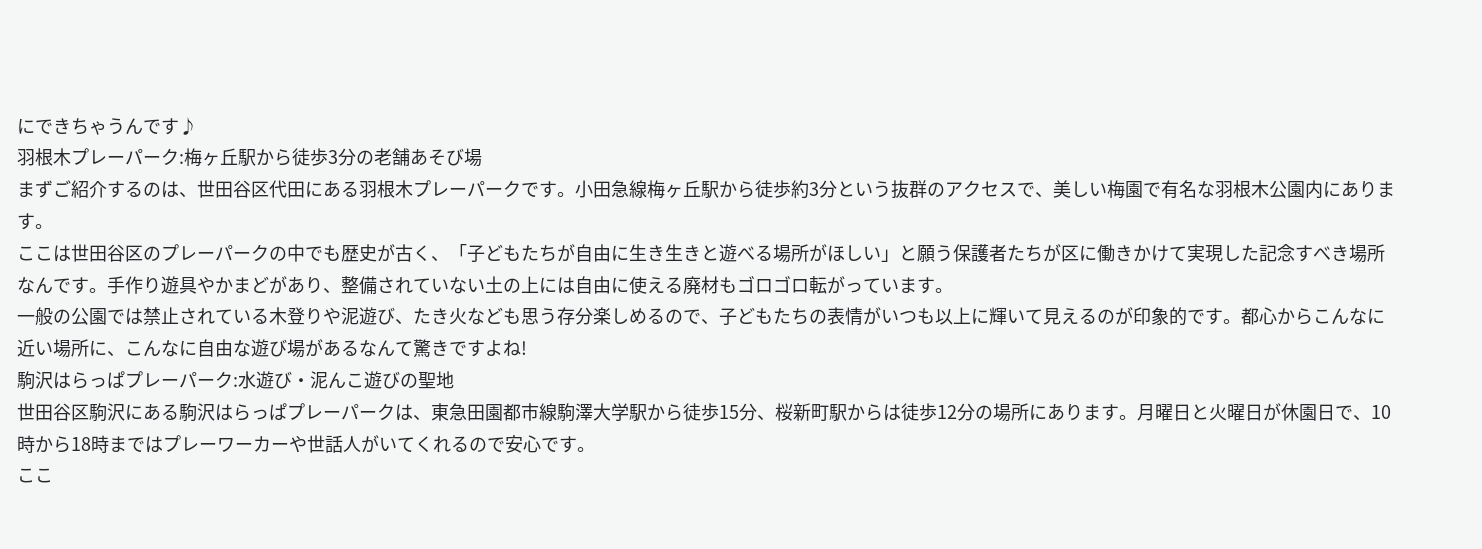にできちゃうんです♪
羽根木プレーパーク:梅ヶ丘駅から徒歩3分の老舗あそび場
まずご紹介するのは、世田谷区代田にある羽根木プレーパークです。小田急線梅ヶ丘駅から徒歩約3分という抜群のアクセスで、美しい梅園で有名な羽根木公園内にあります。
ここは世田谷区のプレーパークの中でも歴史が古く、「子どもたちが自由に生き生きと遊べる場所がほしい」と願う保護者たちが区に働きかけて実現した記念すべき場所なんです。手作り遊具やかまどがあり、整備されていない土の上には自由に使える廃材もゴロゴロ転がっています。
一般の公園では禁止されている木登りや泥遊び、たき火なども思う存分楽しめるので、子どもたちの表情がいつも以上に輝いて見えるのが印象的です。都心からこんなに近い場所に、こんなに自由な遊び場があるなんて驚きですよね!
駒沢はらっぱプレーパーク:水遊び・泥んこ遊びの聖地
世田谷区駒沢にある駒沢はらっぱプレーパークは、東急田園都市線駒澤大学駅から徒歩15分、桜新町駅からは徒歩12分の場所にあります。月曜日と火曜日が休園日で、10時から18時まではプレーワーカーや世話人がいてくれるので安心です。
ここ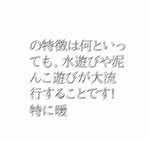の特徴は何といっても、水遊びや泥んこ遊びが大流行することです!特に暖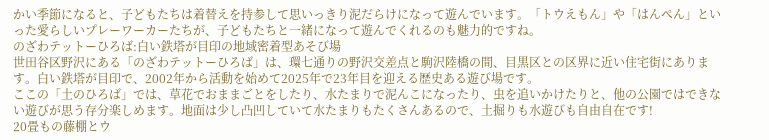かい季節になると、子どもたちは着替えを持参して思いっきり泥だらけになって遊んでいます。「トウえもん」や「はんぺん」といった愛らしいプレーワーカーたちが、子どもたちと一緒になって遊んでくれるのも魅力的ですね。
のざわテットーひろば:白い鉄塔が目印の地域密着型あそび場
世田谷区野沢にある「のざわテットーひろば」は、環七通りの野沢交差点と駒沢陸橋の間、目黒区との区界に近い住宅街にあります。白い鉄塔が目印で、2002年から活動を始めて2025年で23年目を迎える歴史ある遊び場です。
ここの「土のひろば」では、草花でおままごとをしたり、水たまりで泥んこになったり、虫を追いかけたりと、他の公園ではできない遊びが思う存分楽しめます。地面は少し凸凹していて水たまりもたくさんあるので、土掘りも水遊びも自由自在です!
20畳もの藤棚とウ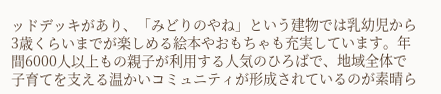ッドデッキがあり、「みどりのやね」という建物では乳幼児から3歳くらいまでが楽しめる絵本やおもちゃも充実しています。年間6000人以上もの親子が利用する人気のひろばで、地域全体で子育てを支える温かいコミュニティが形成されているのが素晴ら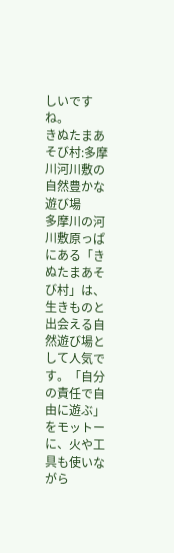しいですね。
きぬたまあそび村:多摩川河川敷の自然豊かな遊び場
多摩川の河川敷原っぱにある「きぬたまあそび村」は、生きものと出会える自然遊び場として人気です。「自分の責任で自由に遊ぶ」をモットーに、火や工具も使いながら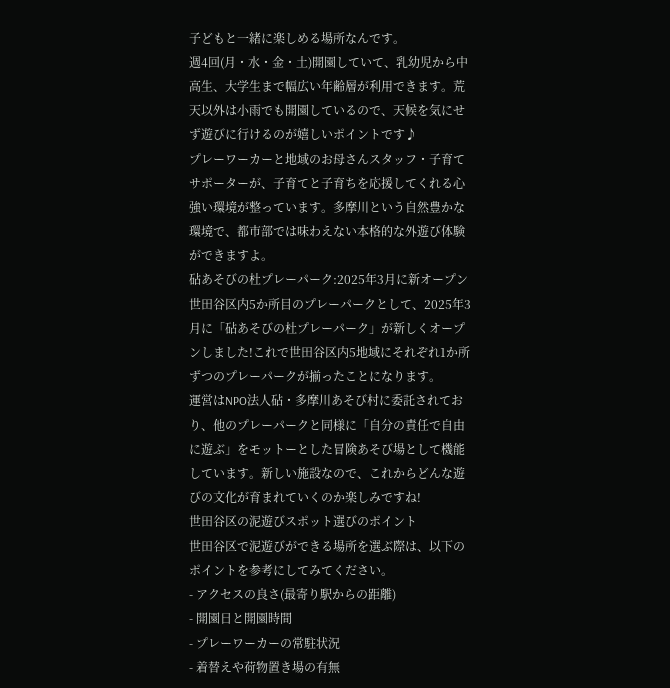子どもと一緒に楽しめる場所なんです。
週4回(月・水・金・土)開園していて、乳幼児から中高生、大学生まで幅広い年齢層が利用できます。荒天以外は小雨でも開園しているので、天候を気にせず遊びに行けるのが嬉しいポイントです♪
プレーワーカーと地域のお母さんスタッフ・子育てサポーターが、子育てと子育ちを応援してくれる心強い環境が整っています。多摩川という自然豊かな環境で、都市部では味わえない本格的な外遊び体験ができますよ。
砧あそびの杜プレーパーク:2025年3月に新オープン
世田谷区内5か所目のプレーパークとして、2025年3月に「砧あそびの杜プレーパーク」が新しくオープンしました!これで世田谷区内5地域にそれぞれ1か所ずつのプレーパークが揃ったことになります。
運営はNPO法人砧・多摩川あそび村に委託されており、他のプレーパークと同様に「自分の責任で自由に遊ぶ」をモットーとした冒険あそび場として機能しています。新しい施設なので、これからどんな遊びの文化が育まれていくのか楽しみですね!
世田谷区の泥遊びスポット選びのポイント
世田谷区で泥遊びができる場所を選ぶ際は、以下のポイントを参考にしてみてください。
- アクセスの良さ(最寄り駅からの距離)
- 開園日と開園時間
- プレーワーカーの常駐状況
- 着替えや荷物置き場の有無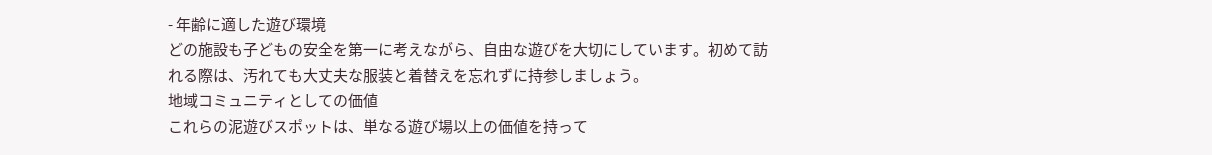- 年齢に適した遊び環境
どの施設も子どもの安全を第一に考えながら、自由な遊びを大切にしています。初めて訪れる際は、汚れても大丈夫な服装と着替えを忘れずに持参しましょう。
地域コミュニティとしての価値
これらの泥遊びスポットは、単なる遊び場以上の価値を持って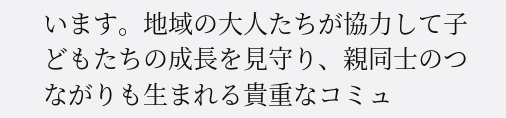います。地域の大人たちが協力して子どもたちの成長を見守り、親同士のつながりも生まれる貴重なコミュ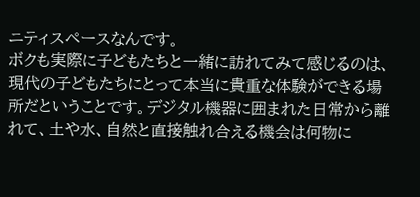ニティスペースなんです。
ボクも実際に子どもたちと一緒に訪れてみて感じるのは、現代の子どもたちにとって本当に貴重な体験ができる場所だということです。デジタル機器に囲まれた日常から離れて、土や水、自然と直接触れ合える機会は何物に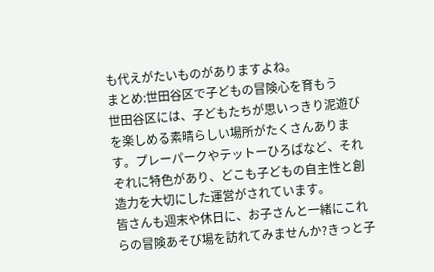も代えがたいものがありますよね。
まとめ:世田谷区で子どもの冒険心を育もう
世田谷区には、子どもたちが思いっきり泥遊びを楽しめる素晴らしい場所がたくさんあります。プレーパークやテットーひろばなど、それぞれに特色があり、どこも子どもの自主性と創造力を大切にした運営がされています。
皆さんも週末や休日に、お子さんと一緒にこれらの冒険あそび場を訪れてみませんか?きっと子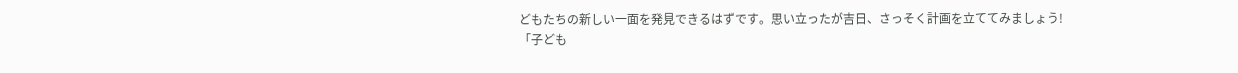どもたちの新しい一面を発見できるはずです。思い立ったが吉日、さっそく計画を立ててみましょう!
「子ども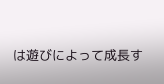は遊びによって成長す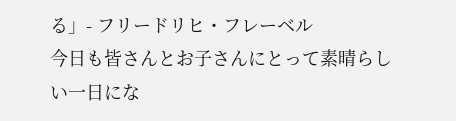る」- フリードリヒ・フレーベル
今日も皆さんとお子さんにとって素晴らしい一日にな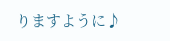りますように♪